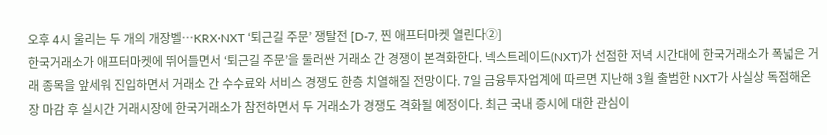오후 4시 울리는 두 개의 개장벨…KRX·NXT ‘퇴근길 주문’ 쟁탈전 [D-7, 찐 애프터마켓 열린다②]
한국거래소가 애프터마켓에 뛰어들면서 ‘퇴근길 주문’을 둘러싼 거래소 간 경쟁이 본격화한다. 넥스트레이드(NXT)가 선점한 저녁 시간대에 한국거래소가 폭넓은 거래 종목을 앞세워 진입하면서 거래소 간 수수료와 서비스 경쟁도 한층 치열해질 전망이다. 7일 금융투자업계에 따르면 지난해 3월 출범한 NXT가 사실상 독점해온 장 마감 후 실시간 거래시장에 한국거래소가 참전하면서 두 거래소가 경쟁도 격화될 예정이다. 최근 국내 증시에 대한 관심이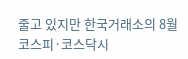줄고 있지만 한국거래소의 8월 코스피·코스닥시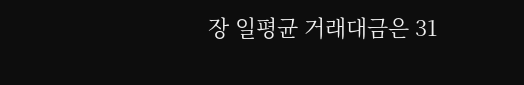장 일평균 거래대금은 31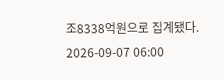조8338억원으로 집계됐다.
2026-09-07 06:00